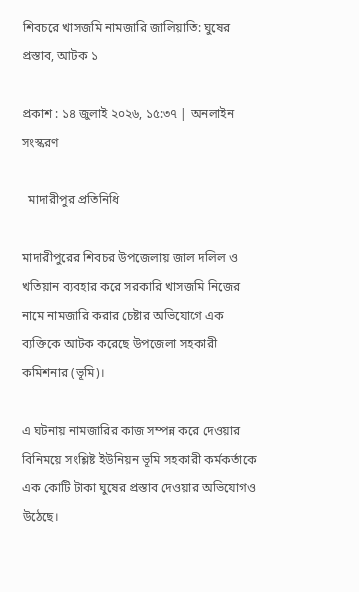শিবচরে খাসজমি নামজারি জালিয়াতি: ঘুষের প্রস্তাব, আটক ১

প্রকাশ : ১৪ জুলাই ২০২৬, ১৫:৩৭ | অনলাইন সংস্করণ

  মাদারীপুর প্রতিনিধি

মাদারীপুরের শিবচর উপজেলায় জাল দলিল ও খতিয়ান ব্যবহার করে সরকারি খাসজমি নিজের নামে নামজারি করার চেষ্টার অভিযোগে এক ব্যক্তিকে আটক করেছে উপজেলা সহকারী কমিশনার (ভূমি)।

এ ঘটনায় নামজারির কাজ সম্পন্ন করে দেওয়ার বিনিময়ে সংশ্লিষ্ট ইউনিয়ন ভূমি সহকারী কর্মকর্তাকে এক কোটি টাকা ঘুষের প্রস্তাব দেওয়ার অভিযোগও উঠেছে।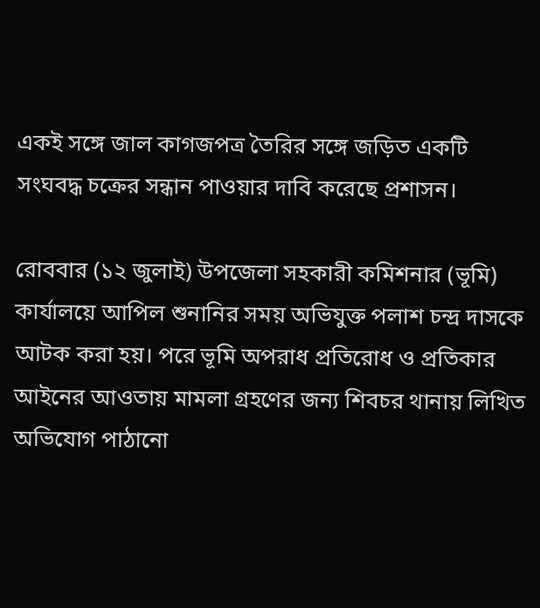একই সঙ্গে জাল কাগজপত্র তৈরির সঙ্গে জড়িত একটি সংঘবদ্ধ চক্রের সন্ধান পাওয়ার দাবি করেছে প্রশাসন।

রোববার (১২ জুলাই) উপজেলা সহকারী কমিশনার (ভূমি) কার্যালয়ে আপিল শুনানির সময় অভিযুক্ত পলাশ চন্দ্র দাসকে আটক করা হয়। পরে ভূমি অপরাধ প্রতিরোধ ও প্রতিকার আইনের আওতায় মামলা গ্রহণের জন্য শিবচর থানায় লিখিত অভিযোগ পাঠানো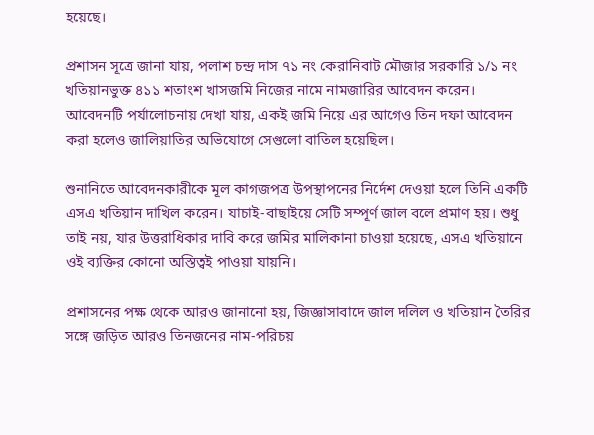হয়েছে।

প্রশাসন সূত্রে জানা যায়, পলাশ চন্দ্র দাস ৭১ নং কেরানিবাট মৌজার সরকারি ১/১ নং খতিয়ানভুক্ত ৪১১ শতাংশ খাসজমি নিজের নামে নামজারির আবেদন করেন। আবেদনটি পর্যালোচনায় দেখা যায়, একই জমি নিয়ে এর আগেও তিন দফা আবেদন করা হলেও জালিয়াতির অভিযোগে সেগুলো বাতিল হয়েছিল।

শুনানিতে আবেদনকারীকে মূল কাগজপত্র উপস্থাপনের নির্দেশ দেওয়া হলে তিনি একটি এসএ খতিয়ান দাখিল করেন। যাচাই-বাছাইয়ে সেটি সম্পূর্ণ জাল বলে প্রমাণ হয়। শুধু তাই নয়, যার উত্তরাধিকার দাবি করে জমির মালিকানা চাওয়া হয়েছে, এসএ খতিয়ানে ওই ব্যক্তির কোনো অস্তিত্বই পাওয়া যায়নি।

প্রশাসনের পক্ষ থেকে আরও জানানো হয়, জিজ্ঞাসাবাদে জাল দলিল ও খতিয়ান তৈরির সঙ্গে জড়িত আরও তিনজনের নাম-পরিচয়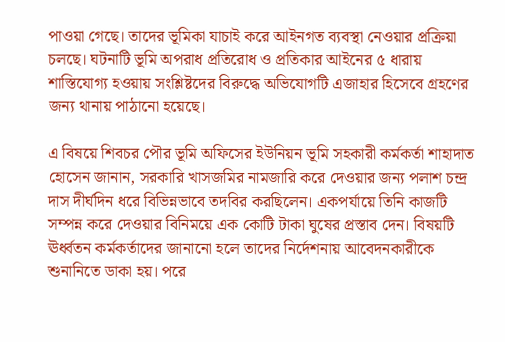পাওয়া গেছে। তাদের ভূমিকা যাচাই করে আইনগত ব্যবস্থা নেওয়ার প্রক্রিয়া চলছে। ঘটনাটি ভূমি অপরাধ প্রতিরোধ ও প্রতিকার আইনের ৫ ধারায় শাস্তিযোগ্য হওয়ায় সংশ্লিষ্টদের বিরুদ্ধে অভিযোগটি এজাহার হিসেবে গ্রহণের জন্য থানায় পাঠানো হয়েছে।

এ বিষয়ে শিবচর পৌর ভূমি অফিসের ইউনিয়ন ভূমি সহকারী কর্মকর্তা শাহাদাত হোসেন জানান, সরকারি খাসজমির নামজারি করে দেওয়ার জন্য পলাশ চন্দ্র দাস দীর্ঘদিন ধরে বিভিন্নভাবে তদবির করছিলেন। একপর্যায়ে তিনি কাজটি সম্পন্ন করে দেওয়ার বিনিময়ে এক কোটি টাকা ঘুষের প্রস্তাব দেন। বিষয়টি ঊর্ধ্বতন কর্মকর্তাদের জানানো হলে তাদের নির্দেশনায় আবেদনকারীকে শুনানিতে ডাকা হয়। পরে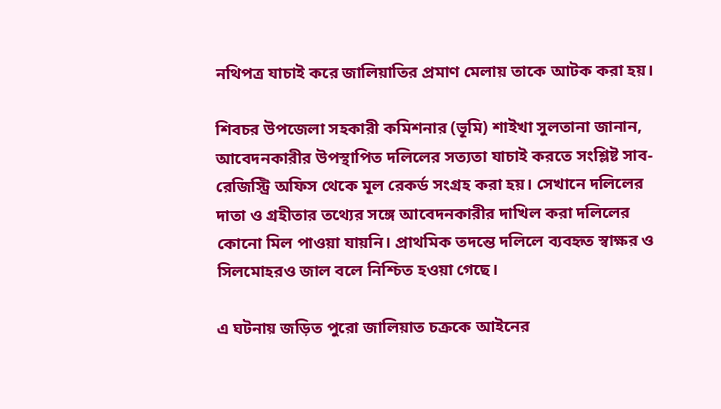নথিপত্র যাচাই করে জালিয়াতির প্রমাণ মেলায় তাকে আটক করা হয়।

শিবচর উপজেলা সহকারী কমিশনার (ভূমি) শাইখা সুলতানা জানান, আবেদনকারীর উপস্থাপিত দলিলের সত্যতা যাচাই করতে সংশ্লিষ্ট সাব-রেজিস্ট্রি অফিস থেকে মূল রেকর্ড সংগ্রহ করা হয়। সেখানে দলিলের দাতা ও গ্রহীতার তথ্যের সঙ্গে আবেদনকারীর দাখিল করা দলিলের কোনো মিল পাওয়া যায়নি। প্রাথমিক তদন্তে দলিলে ব্যবহৃত স্বাক্ষর ও সিলমোহরও জাল বলে নিশ্চিত হওয়া গেছে।

এ ঘটনায় জড়িত পুরো জালিয়াত চক্রকে আইনের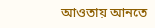আওতায় আনতে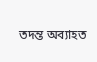তদন্ত অব্যাহত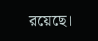রয়েছে।